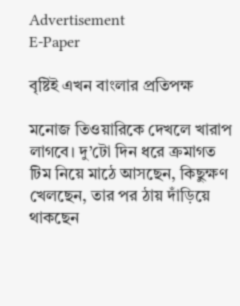Advertisement
E-Paper

বৃষ্টিই এখন বাংলার প্রতিপক্ষ

মনোজ তিওয়ারিকে দেখলে খারাপ লাগবে। দু’টো দিন ধরে ক্রমাগত টিম নিয়ে মাঠে আসছেন, কিছুক্ষণ খেলছেন, তার পর ঠায় দাঁড়িয়ে থাকছেন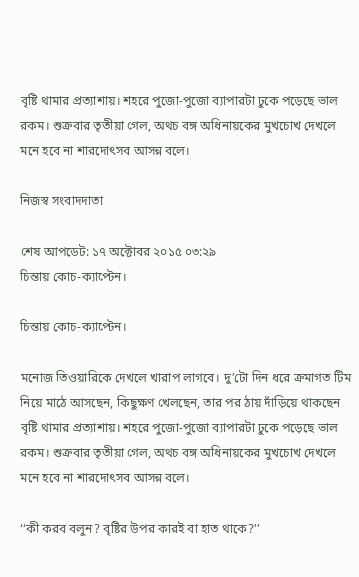বৃষ্টি থামার প্রত্যাশায়। শহরে পুজো-পুজো ব্যাপারটা ঢুকে পড়েছে ভাল রকম। শুক্রবার তৃতীয়া গেল, অথচ বঙ্গ অধিনায়কের মুখচোখ দেখলে মনে হবে না শারদোৎসব আসন্ন বলে।

নিজস্ব সংবাদদাতা

শেষ আপডেট: ১৭ অক্টোবর ২০১৫ ০৩:২৯
চিন্তায় কোচ-ক্যাপ্টেন।

চিন্তায় কোচ-ক্যাপ্টেন।

মনোজ তিওয়ারিকে দেখলে খারাপ লাগবে। দু’টো দিন ধরে ক্রমাগত টিম নিয়ে মাঠে আসছেন, কিছুক্ষণ খেলছেন, তার পর ঠায় দাঁড়িয়ে থাকছেন বৃষ্টি থামার প্রত্যাশায়। শহরে পুজো-পুজো ব্যাপারটা ঢুকে পড়েছে ভাল রকম। শুক্রবার তৃতীয়া গেল, অথচ বঙ্গ অধিনায়কের মুখচোখ দেখলে মনে হবে না শারদোৎসব আসন্ন বলে।

‘‘কী করব বলুন? বৃষ্টির উপর কারই বা হাত থাকে?’’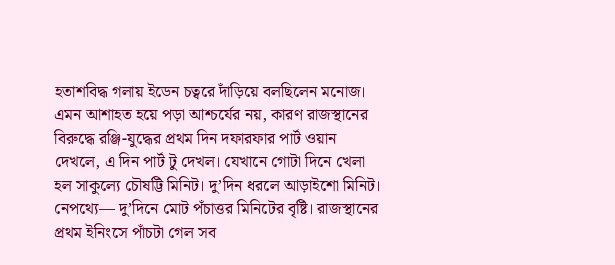হতাশবিদ্ধ গলায় ইডেন চত্বরে দাঁড়িয়ে বলছিলেন মনোজ। এমন আশাহত হয়ে পড়া আশ্চর্যের নয়, কারণ রাজস্থানের বিরুদ্ধে রঞ্জি-যুদ্ধের প্রথম দিন দফারফার পার্ট ওয়ান দেখলে, এ দিন পার্ট টু দেখল। যেখানে গোটা দিনে খেলা হল সাকুল্যে চৌষট্টি মিনিট। দু’দিন ধরলে আড়াইশো মিনিট। নেপথ্যে— দু’দিনে মোট পঁচাত্তর মিনিটের বৃষ্টি। রাজস্থানের প্রথম ইনিংসে পাঁচটা গেল সব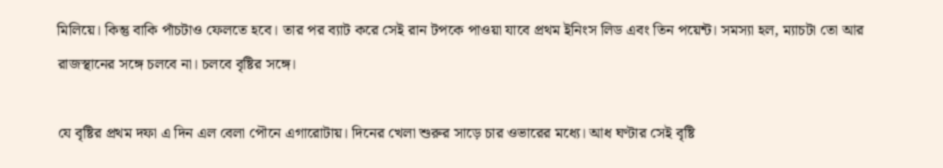মিলিয়ে। কিন্তু বাকি পাঁচটাও ফেলতে হবে। তার পর ব্যাট করে সেই রান টপকে পাওয়া যাবে প্রথম ইনিংস লিড এবং তিন পয়েন্ট। সমস্যা হল, ম্যাচটা তো আর রাজস্থানের সঙ্গে চলবে না। চলবে বৃষ্টির সঙ্গে।

যে বৃষ্টির প্রথম দফা এ দিন এল বেলা পৌনে এগারোটায়। দিনের খেলা শুরুর সাড়ে চার ওভারের মধ্যে। আধ ঘণ্টার সেই বৃষ্টি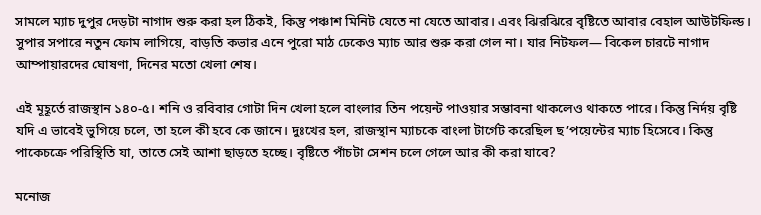সামলে ম্যাচ দুপুর দেড়টা নাগাদ শুরু করা হল ঠিকই, কিন্তু পঞ্চাশ মিনিট যেতে না যেতে আবার। এবং ঝিরঝিরে বৃষ্টিতে আবার বেহাল আউটফিল্ড। সুপার সপারে নতুন ফোম লাগিয়ে, বাড়তি কভার এনে পুরো মাঠ ঢেকেও ম্যাচ আর শুরু করা গেল না। যার নিটফল— বিকেল চারটে নাগাদ আম্পায়ারদের ঘোষণা, দিনের মতো খেলা শেষ।

এই মূহূর্তে রাজস্থান ১৪০-৫। শনি ও রবিবার গোটা দিন খেলা হলে বাংলার তিন পয়েন্ট পাওয়ার সম্ভাবনা থাকলেও থাকতে পারে। কিন্তু নির্দয় বৃষ্টি যদি এ ভাবেই ভুগিয়ে চলে, তা হলে কী হবে কে জানে। দুঃখের হল, রাজস্থান ম্যাচকে বাংলা টার্গেট করেছিল ছ’পয়েন্টের ম্যাচ হিসেবে। কিন্তু পাকেচক্রে পরিস্থিতি যা, তাতে সেই আশা ছাড়তে হচ্ছে। বৃষ্টিতে পাঁচটা সেশন চলে গেলে আর কী করা যাবে?

মনোজ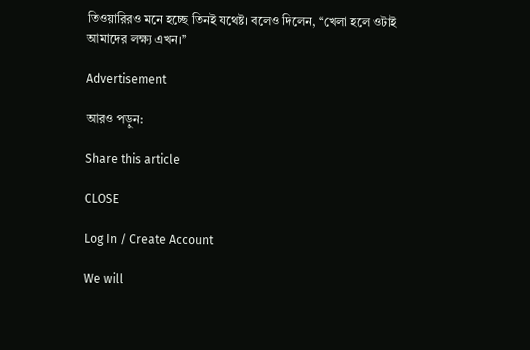তিওয়ারিরও মনে হচ্ছে তিনই যথেষ্ট। বলেও দিলেন, ‘‘খেলা হলে ওটাই আমাদের লক্ষ্য এখন।’’

Advertisement

আরও পড়ুন:

Share this article

CLOSE

Log In / Create Account

We will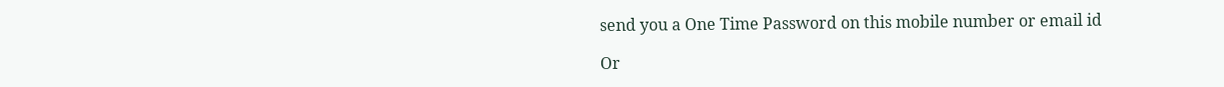send you a One Time Password on this mobile number or email id

Or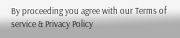By proceeding you agree with our Terms of service & Privacy Policy